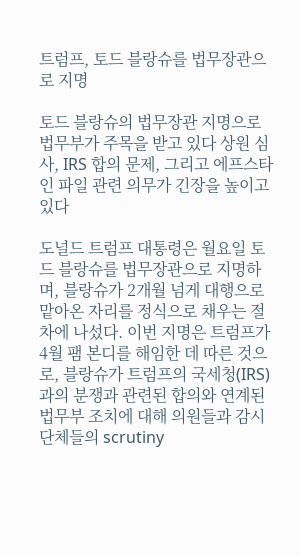트럼프, 토드 블랑슈를 법무장관으로 지명

토드 블랑슈의 법무장관 지명으로 법무부가 주목을 받고 있다 상원 심사, IRS 합의 문제, 그리고 에프스타인 파일 관련 의무가 긴장을 높이고 있다

도널드 트럼프 대통령은 월요일 토드 블랑슈를 법무장관으로 지명하며, 블랑슈가 2개월 넘게 대행으로 맡아온 자리를 정식으로 채우는 절차에 나섰다. 이번 지명은 트럼프가 4월 팸 본디를 해임한 데 따른 것으로, 블랑슈가 트럼프의 국세청(IRS)과의 분쟁과 관련된 합의와 연계된 법무부 조치에 대해 의원들과 감시 단체들의 scrutiny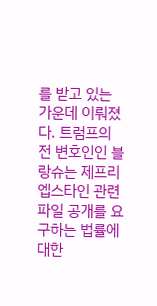를 받고 있는 가운데 이뤄졌다. 트럼프의 전 변호인인 블랑슈는 제프리 엡스타인 관련 파일 공개를 요구하는 법률에 대한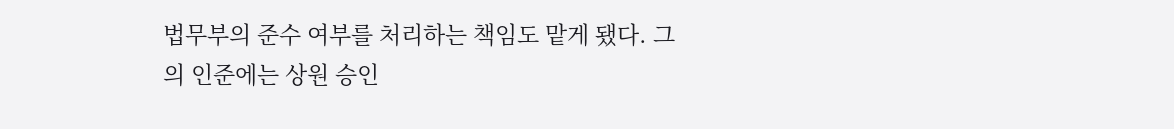법무부의 준수 여부를 처리하는 책임도 맡게 됐다. 그의 인준에는 상원 승인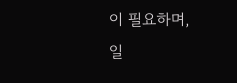이 필요하며, 일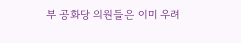부 공화당 의원들은 이미 우려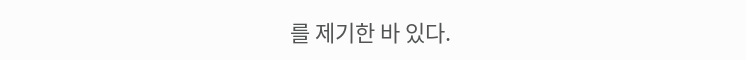를 제기한 바 있다.